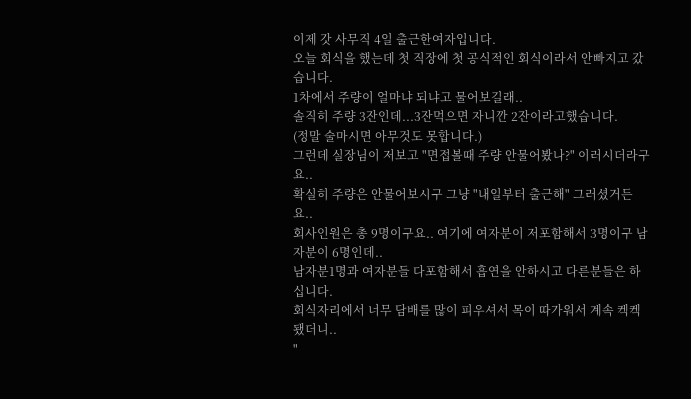이제 갓 사무직 4일 출근한여자입니다.
오늘 회식을 했는데 첫 직장에 첫 공식적인 회식이라서 안빠지고 갔습니다.
1차에서 주량이 얼마냐 되냐고 물어보길래..
솔직히 주량 3잔인데...3잔먹으면 자니깐 2잔이라고했습니다.
(정말 술마시면 아무것도 못합니다.)
그런데 실장님이 저보고 "면접볼때 주량 안물어봤나?" 이러시더라구요..
확실히 주량은 안물어보시구 그냥 "내일부터 출근해" 그러셨거든요..
회사인원은 총 9명이구요.. 여기에 여자분이 저포함해서 3명이구 남자분이 6명인데..
남자분1명과 여자분들 다포함해서 흡연을 안하시고 다른분들은 하십니다.
회식자리에서 너무 담배를 많이 피우셔서 목이 따가워서 계속 켁켁됐더니..
"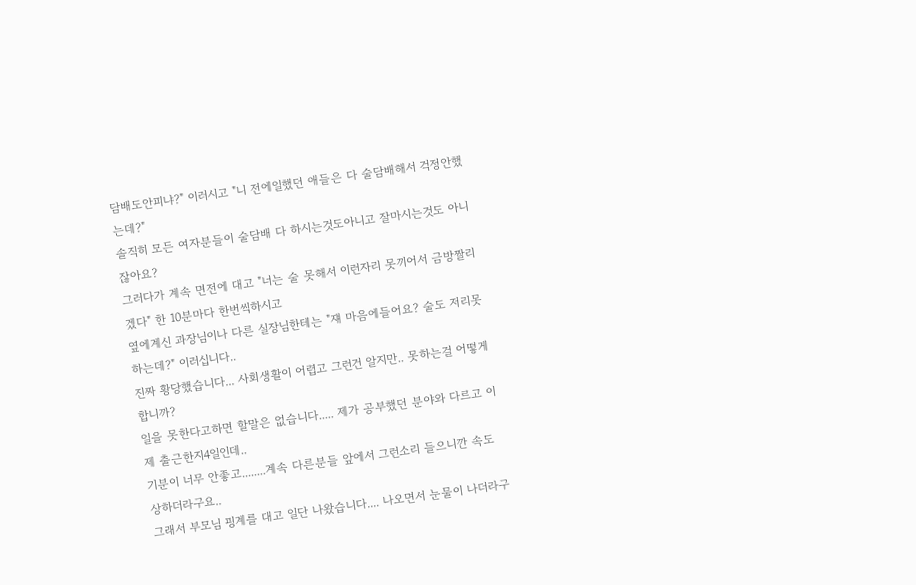담배도안피냐?" 이러시고 "니 전에일했던 애들은 다 술담배해서 걱정안했는데?"
솔직히 모든 여자분들이 술담배 다 하시는것도아니고 잘마시는것도 아니잖아요?
그러다가 계속 면전에 대고 "너는 술 못해서 이런자리 못끼어서 금방짤리겠다" 한 10분마다 한번씩하시고
옆에계신 과장님이나 다른 실장님한테는 "쟤 마음에들어요? 술도 저리못하는데?" 이러십니다..
진짜 황당했습니다... 사회생활이 어렵고 그런건 알지만.. 못하는걸 어떻게 합니까?
일을 못한다고하면 할말은 없습니다..... 제가 공부했던 분야와 다르고 이제 출근한지4일인데..
기분이 너무 안좋고........계속 다른분들 앞에서 그런소리 들으니깐 속도 상하더라구요..
그래서 부모님 핑계를 대고 일단 나왔습니다.... 나오면서 눈물이 나더라구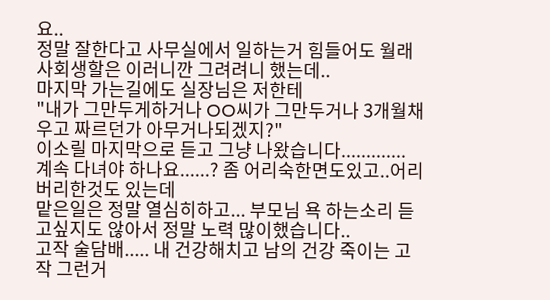요..
정말 잘한다고 사무실에서 일하는거 힘들어도 월래 사회생할은 이러니깐 그려려니 했는데..
마지막 가는길에도 실장님은 저한테
"내가 그만두게하거나 OO씨가 그만두거나 3개월채우고 짜르던가 아무거나되겠지?"
이소릴 마지막으로 듣고 그냥 나왔습니다.............
계속 다녀야 하나요......? 좀 어리숙한면도있고..어리버리한것도 있는데
맡은일은 정말 열심히하고... 부모님 욕 하는소리 듣고싶지도 않아서 정말 노력 많이했습니다..
고작 술담배..... 내 건강해치고 남의 건강 죽이는 고작 그런거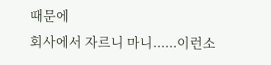때문에
회사에서 자르니 마니......이런소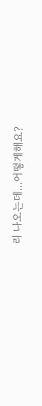리 나오는데...어떻게해요?